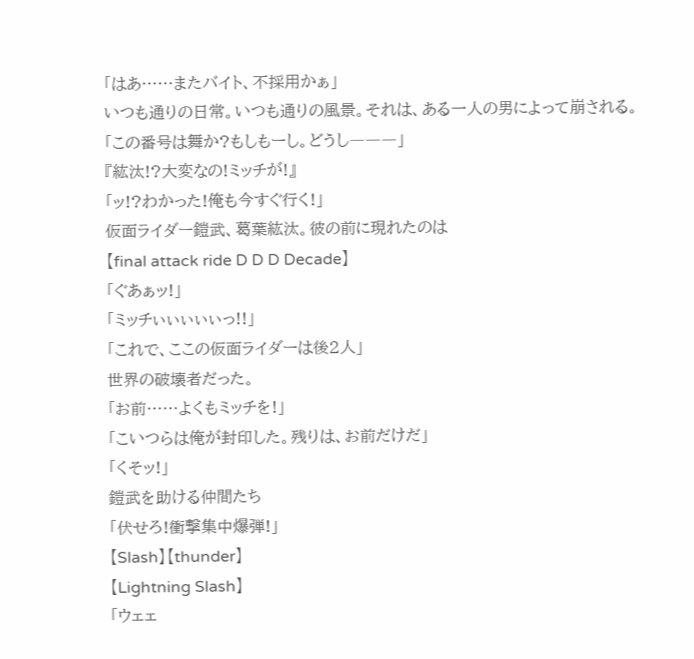「はあ……またバイト、不採用かぁ」
いつも通りの日常。いつも通りの風景。それは、ある一人の男によって崩される。
「この番号は舞か?もしもーし。どうし―――」
『紘汰!?大変なの!ミッチが!』
「ッ!?わかった!俺も今すぐ行く!」
仮面ライダー鎧武、葛葉紘汰。彼の前に現れたのは
【final attack ride D D D Decade】
「ぐあぁッ!」
「ミッチぃぃぃぃぃっ!!」
「これで、ここの仮面ライダーは後2人」
世界の破壊者だった。
「お前……よくもミッチを!」
「こいつらは俺が封印した。残りは、お前だけだ」
「くそッ!」
鎧武を助ける仲間たち
「伏せろ!衝撃集中爆弾!」
【Slash】【thunder】
【Lightning Slash】
「ウェェ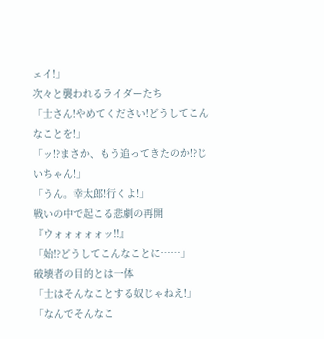ェイ!」
次々と襲われるライダーたち
「士さん!やめてください!どうしてこんなことを!」
「ッ!?まさか、もう追ってきたのか!?じいちゃん!」
「うん。幸太郎!行くよ!」
戦いの中で起こる悲劇の再開
『ウォォォォォッ!!』
「始!?どうしてこんなことに……」
破壊者の目的とは一体
「士はそんなことする奴じゃねえ!」
「なんでそんなこ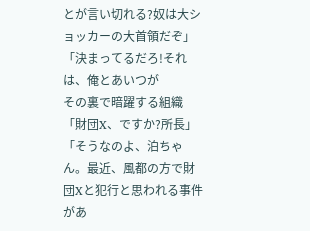とが言い切れる?奴は大ショッカーの大首領だぞ」
「決まってるだろ!それは、俺とあいつが
その裏で暗躍する組織
「財団X、ですか?所長」
「そうなのよ、泊ちゃん。最近、風都の方で財団Xと犯行と思われる事件があ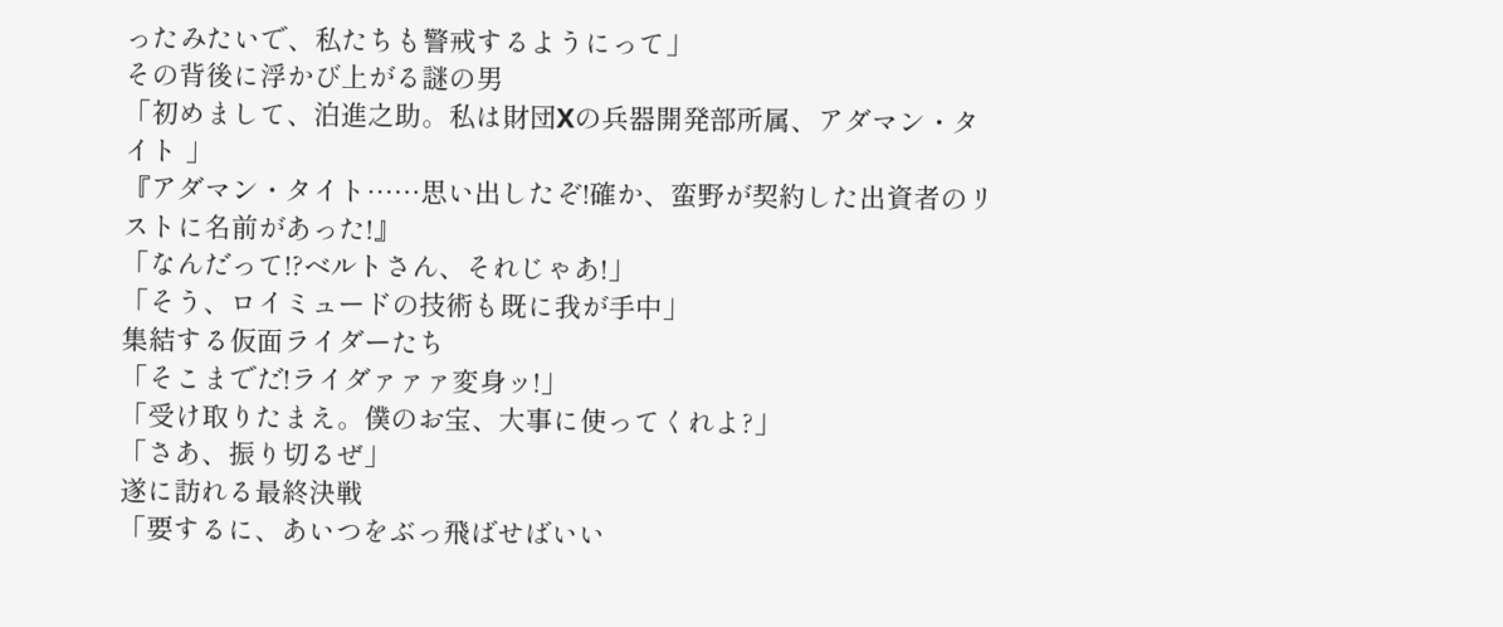ったみたいで、私たちも警戒するようにって」
その背後に浮かび上がる謎の男
「初めまして、泊進之助。私は財団Xの兵器開発部所属、アダマン・タイト 」
『アダマン・タイト……思い出したぞ!確か、蛮野が契約した出資者のリストに名前があった!』
「なんだって!?ベルトさん、それじゃあ!」
「そう、ロイミュードの技術も既に我が手中」
集結する仮面ライダーたち
「そこまでだ!ライダァァァ変身ッ!」
「受け取りたまえ。僕のお宝、大事に使ってくれよ?」
「さあ、振り切るぜ」
遂に訪れる最終決戦
「要するに、あいつをぶっ飛ばせばいい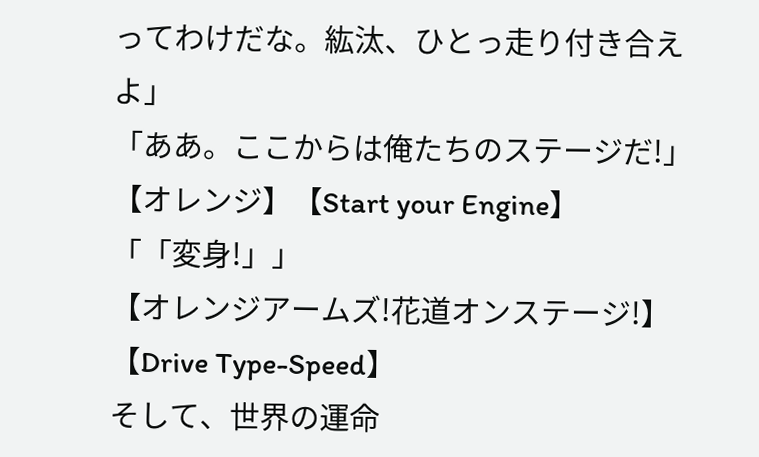ってわけだな。紘汰、ひとっ走り付き合えよ」
「ああ。ここからは俺たちのステージだ!」
【オレンジ】【Start your Engine】
「「変身!」」
【オレンジアームズ!花道オンステージ!】【Drive Type-Speed】
そして、世界の運命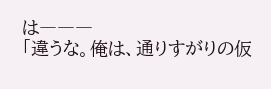は―――
「違うな。俺は、通りすがりの仮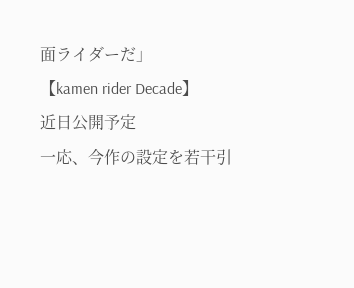面ライダーだ」
【kamen rider Decade】
近日公開予定
一応、今作の設定を若干引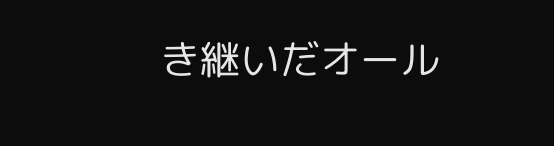き継いだオール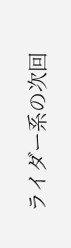ライダー系の次回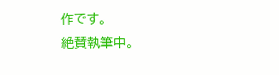作です。
絶賛執筆中。